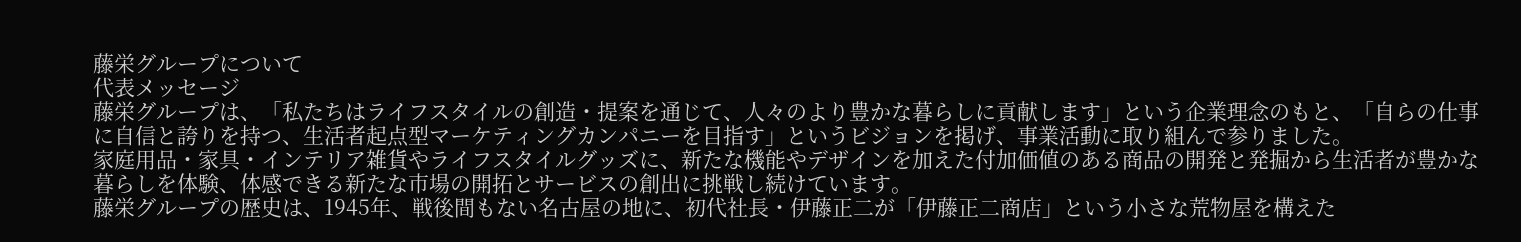藤栄グループについて
代表メッセージ
藤栄グループは、「私たちはライフスタイルの創造・提案を通じて、人々のより豊かな暮らしに貢献します」という企業理念のもと、「自らの仕事に自信と誇りを持つ、生活者起点型マーケティングカンパニーを目指す」というビジョンを掲げ、事業活動に取り組んで参りました。
家庭用品・家具・インテリア雑貨やライフスタイルグッズに、新たな機能やデザインを加えた付加価値のある商品の開発と発掘から生活者が豊かな暮らしを体験、体感できる新たな市場の開拓とサービスの創出に挑戦し続けています。
藤栄グループの歴史は、1945年、戦後間もない名古屋の地に、初代社長・伊藤正二が「伊藤正二商店」という小さな荒物屋を構えた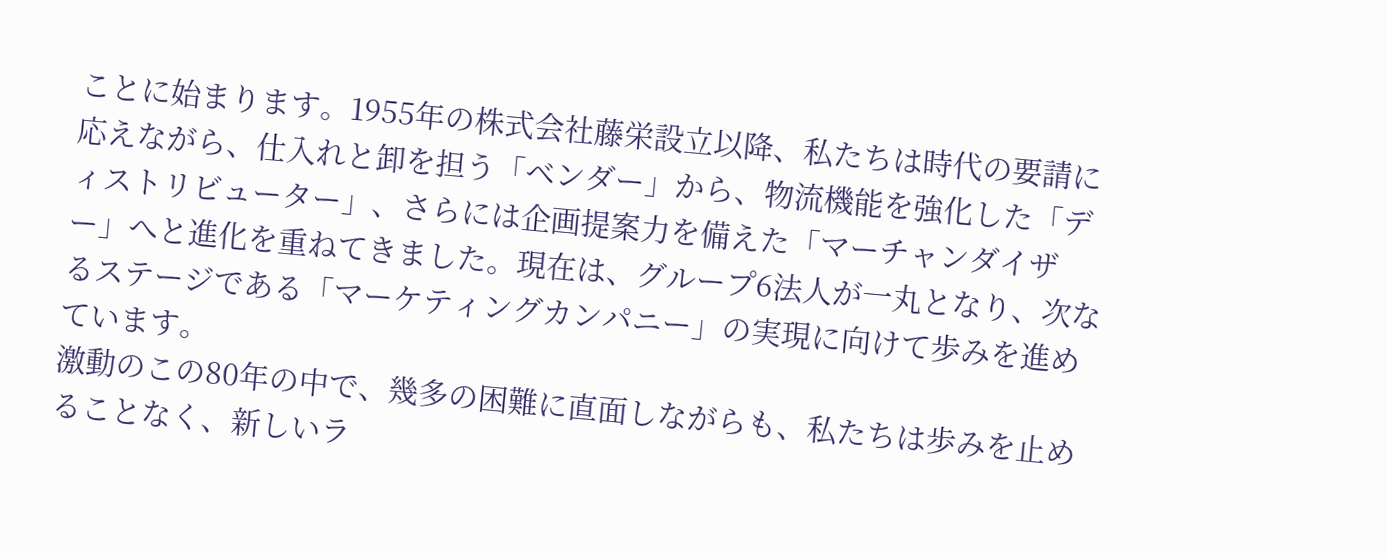ことに始まります。1955年の株式会社藤栄設立以降、私たちは時代の要請に応えながら、仕入れと卸を担う「ベンダー」から、物流機能を強化した「ディストリビューター」、さらには企画提案力を備えた「マーチャンダイザー」へと進化を重ねてきました。現在は、グループ6法人が一丸となり、次なるステージである「マーケティングカンパニー」の実現に向けて歩みを進めています。
激動のこの80年の中で、幾多の困難に直面しながらも、私たちは歩みを止めることなく、新しいラ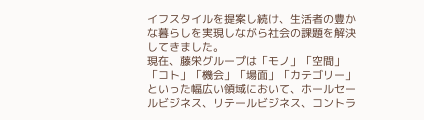イフスタイルを提案し続け、生活者の豊かな暮らしを実現しながら社会の課題を解決してきました。
現在、藤栄グループは「モノ」「空間」「コト」「機会」「場面」「カテゴリー」といった幅広い領域において、ホールセールビジネス、リテールビジネス、コントラ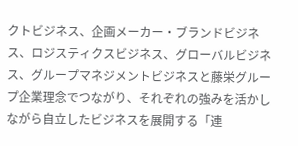クトビジネス、企画メーカー・ブランドビジネス、ロジスティクスビジネス、グローバルビジネス、グループマネジメントビジネスと藤栄グループ企業理念でつながり、それぞれの強みを活かしながら自立したビジネスを展開する「連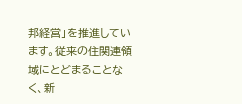邦経営」を推進しています。従来の住関連領域にとどまることなく、新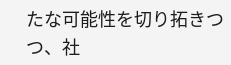たな可能性を切り拓きつつ、社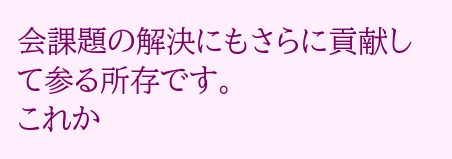会課題の解決にもさらに貢献して参る所存です。
これか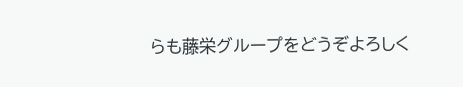らも藤栄グループをどうぞよろしく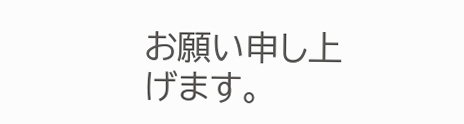お願い申し上げます。